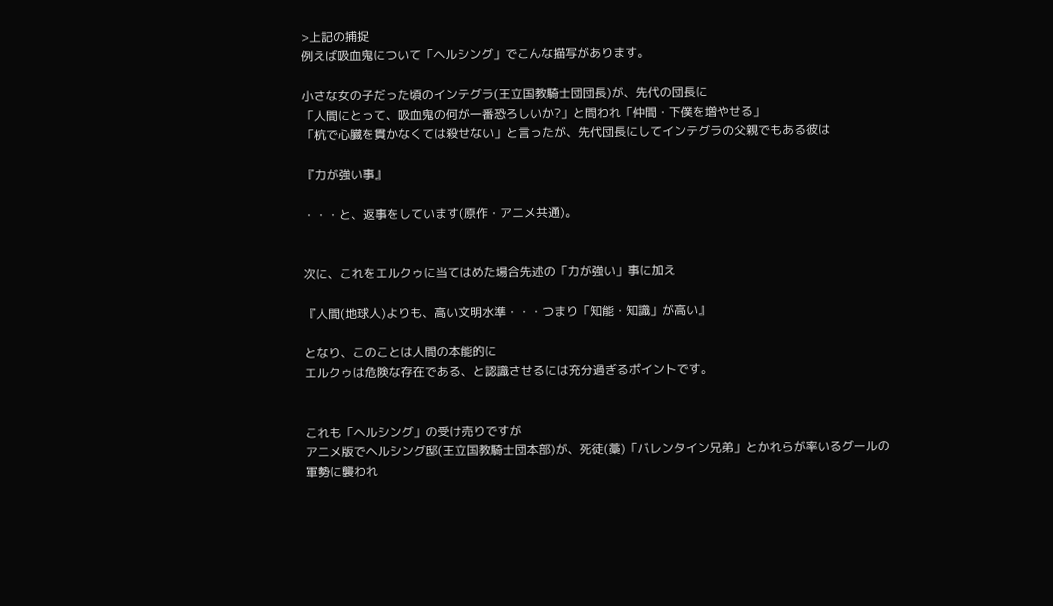>上記の捕捉
例えば吸血鬼について「ヘルシング」でこんな描写があります。

小さな女の子だった頃のインテグラ(王立国教騎士団団長)が、先代の団長に
「人間にとって、吸血鬼の何が一番恐ろしいか?」と問われ「仲間・下僕を増やせる」
「杭で心臓を貫かなくては殺せない」と言ったが、先代団長にしてインテグラの父親でもある彼は

『力が強い事』

・・・と、返事をしています(原作・アニメ共通)。


次に、これをエルクゥに当てはめた場合先述の「力が強い」事に加え

『人間(地球人)よりも、高い文明水準・・・つまり「知能・知識」が高い』

となり、このことは人間の本能的に
エルクゥは危険な存在である、と認識させるには充分過ぎるポイントです。


これも「ヘルシング」の受け売りですが
アニメ版でヘルシング邸(王立国教騎士団本部)が、死徒(藁)「バレンタイン兄弟」とかれらが率いるグールの
軍勢に襲われ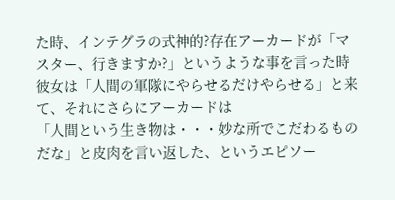た時、インテグラの式神的?存在アーカードが「マスター、行きますか?」というような事を言った時
彼女は「人間の軍隊にやらせるだけやらせる」と来て、それにさらにアーカードは
「人間という生き物は・・・妙な所でこだわるものだな」と皮肉を言い返した、というエピソー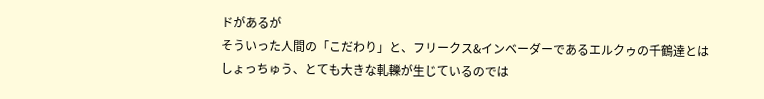ドがあるが
そういった人間の「こだわり」と、フリークス&インベーダーであるエルクゥの千鶴達とは
しょっちゅう、とても大きな軋轢が生じているのでは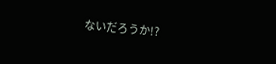ないだろうか!?